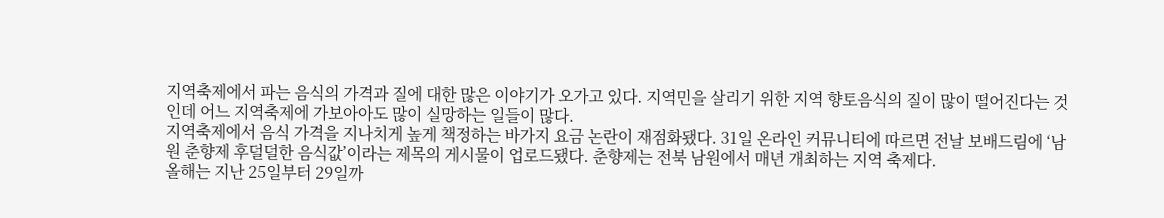지역축제에서 파는 음식의 가격과 질에 대한 많은 이야기가 오가고 있다. 지역민을 살리기 위한 지역 향토음식의 질이 많이 떨어진다는 것인데 어느 지역축제에 가보아아도 많이 실망하는 일들이 많다.
지역축제에서 음식 가격을 지나치게 높게 책정하는 바가지 요금 논란이 재점화됐다. 31일 온라인 커뮤니티에 따르면 전날 보배드림에 ‘남원 춘향제 후덜덜한 음식값’이라는 제목의 게시물이 업로드됐다. 춘향제는 전북 남원에서 매년 개최하는 지역 축제다.
올해는 지난 25일부터 29일까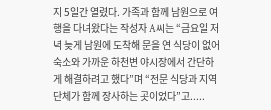지 5일간 열렸다. 가족과 함께 남원으로 여행을 다녀왔다는 작성자 A씨는 “금요일 저녁 늦게 남원에 도착해 문을 연 식당이 없어 숙소와 가까운 하천변 야시장에서 간단하게 해결하려고 했다”며 “전문 식당과 지역 단체가 함께 장사하는 곳이었다”고.....